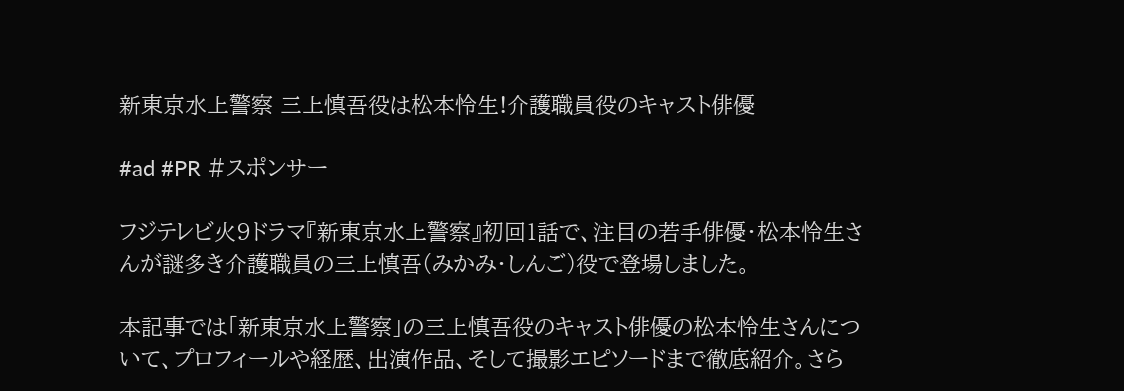新東京水上警察 三上慎吾役は松本怜生!介護職員役のキャスト俳優

#ad #PR #スポンサー

フジテレビ火9ドラマ『新東京水上警察』初回1話で、注目の若手俳優・松本怜生さんが謎多き介護職員の三上慎吾(みかみ・しんご)役で登場しました。

本記事では「新東京水上警察」の三上慎吾役のキャスト俳優の松本怜生さんについて、プロフィールや経歴、出演作品、そして撮影エピソードまで徹底紹介。さら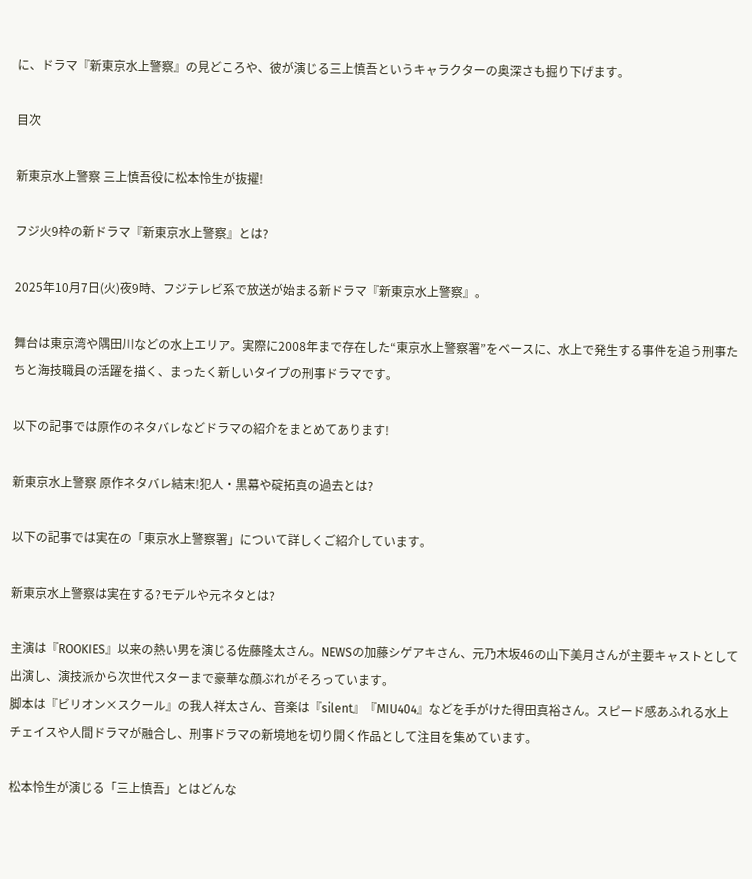に、ドラマ『新東京水上警察』の見どころや、彼が演じる三上慎吾というキャラクターの奥深さも掘り下げます。

目次

新東京水上警察 三上慎吾役に松本怜生が抜擢!

フジ火9枠の新ドラマ『新東京水上警察』とは?

2025年10月7日(火)夜9時、フジテレビ系で放送が始まる新ドラマ『新東京水上警察』。

舞台は東京湾や隅田川などの水上エリア。実際に2008年まで存在した“東京水上警察署”をベースに、水上で発生する事件を追う刑事たちと海技職員の活躍を描く、まったく新しいタイプの刑事ドラマです。

以下の記事では原作のネタバレなどドラマの紹介をまとめてあります!

新東京水上警察 原作ネタバレ結末!犯人・黒幕や碇拓真の過去とは?

以下の記事では実在の「東京水上警察署」について詳しくご紹介しています。

新東京水上警察は実在する?モデルや元ネタとは?

主演は『ROOKIES』以来の熱い男を演じる佐藤隆太さん。NEWSの加藤シゲアキさん、元乃木坂46の山下美月さんが主要キャストとして出演し、演技派から次世代スターまで豪華な顔ぶれがそろっています。
脚本は『ビリオン×スクール』の我人祥太さん、音楽は『silent』『MIU404』などを手がけた得田真裕さん。スピード感あふれる水上チェイスや人間ドラマが融合し、刑事ドラマの新境地を切り開く作品として注目を集めています。

松本怜生が演じる「三上慎吾」とはどんな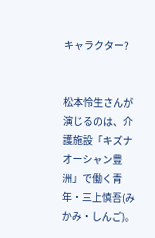キャラクター?


松本怜生さんが演じるのは、介護施設「キズナオーシャン豊洲」で働く青年・三上慎吾(みかみ・しんご)。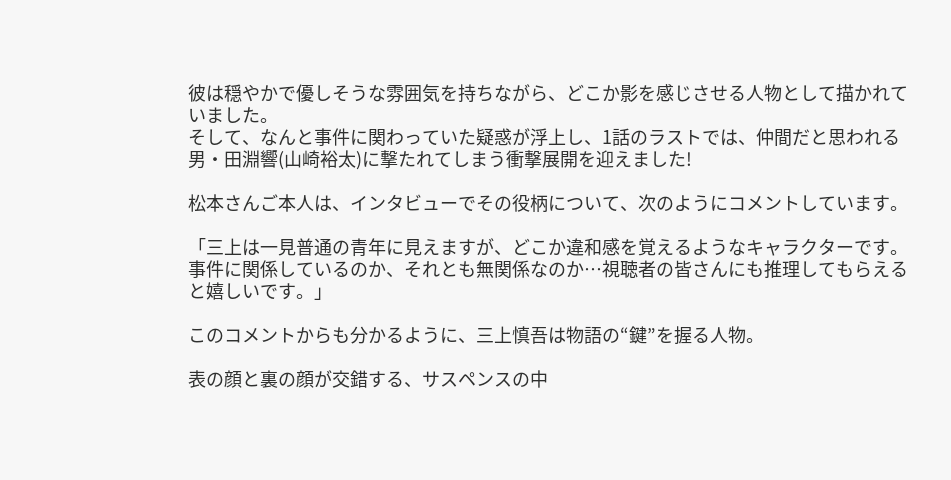彼は穏やかで優しそうな雰囲気を持ちながら、どこか影を感じさせる人物として描かれていました。
そして、なんと事件に関わっていた疑惑が浮上し、1話のラストでは、仲間だと思われる男・田淵響(山崎裕太)に撃たれてしまう衝撃展開を迎えました!

松本さんご本人は、インタビューでその役柄について、次のようにコメントしています。

「三上は一見普通の青年に見えますが、どこか違和感を覚えるようなキャラクターです。事件に関係しているのか、それとも無関係なのか…視聴者の皆さんにも推理してもらえると嬉しいです。」

このコメントからも分かるように、三上慎吾は物語の“鍵”を握る人物。

表の顔と裏の顔が交錯する、サスペンスの中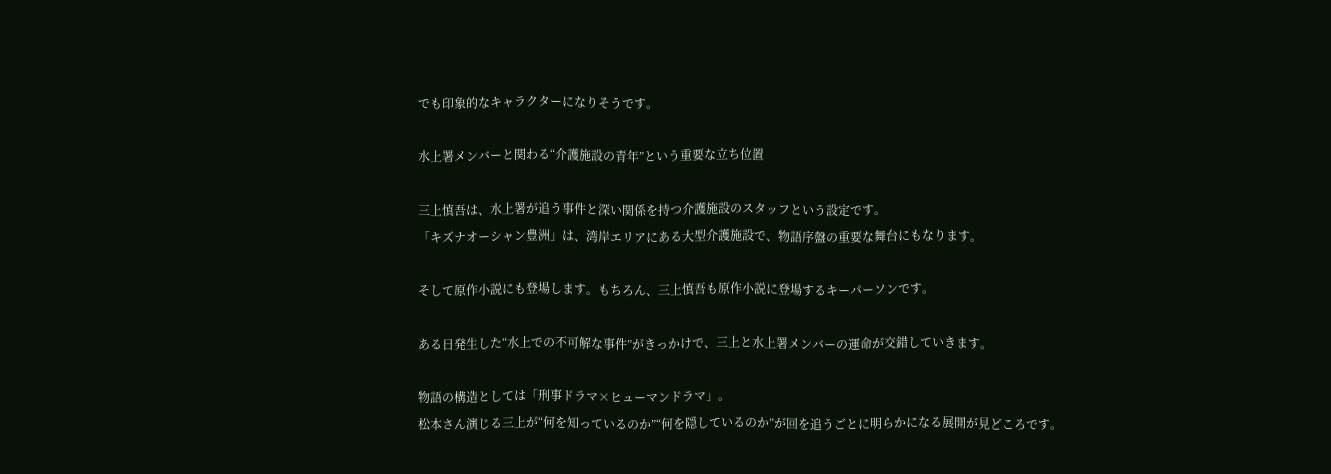でも印象的なキャラクターになりそうです。

水上署メンバーと関わる“介護施設の青年”という重要な立ち位置

三上慎吾は、水上署が追う事件と深い関係を持つ介護施設のスタッフという設定です。
「キズナオーシャン豊洲」は、湾岸エリアにある大型介護施設で、物語序盤の重要な舞台にもなります。

そして原作小説にも登場します。もちろん、三上慎吾も原作小説に登場するキーパーソンです。

ある日発生した“水上での不可解な事件”がきっかけで、三上と水上署メンバーの運命が交錯していきます。

物語の構造としては「刑事ドラマ×ヒューマンドラマ」。
松本さん演じる三上が“何を知っているのか”“何を隠しているのか”が回を追うごとに明らかになる展開が見どころです。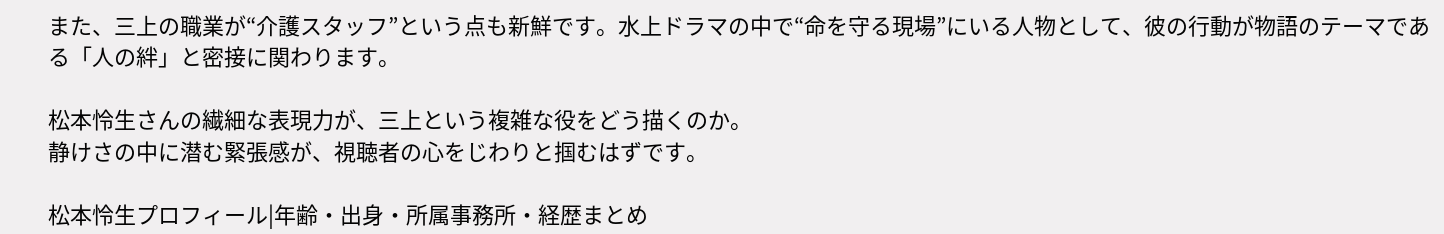また、三上の職業が“介護スタッフ”という点も新鮮です。水上ドラマの中で“命を守る現場”にいる人物として、彼の行動が物語のテーマである「人の絆」と密接に関わります。

松本怜生さんの繊細な表現力が、三上という複雑な役をどう描くのか。
静けさの中に潜む緊張感が、視聴者の心をじわりと掴むはずです。

松本怜生プロフィール|年齢・出身・所属事務所・経歴まとめ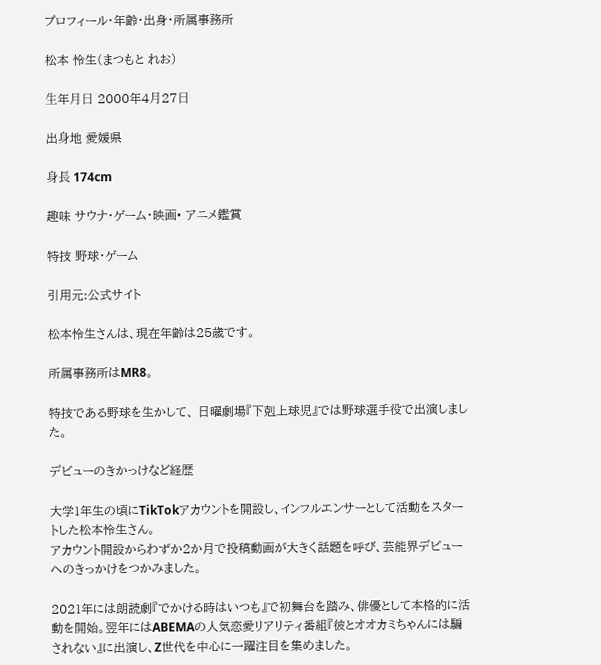プロフィール・年齢・出身・所属事務所

松本 怜生(まつもと れお)

⽣年⽉⽇ 2000年4⽉27⽇

出⾝地 愛媛県

⾝⻑ 174cm

趣味 サウナ・ゲーム・映画• アニメ鑑賞

特技 野球・ゲーム

引用元:公式サイト

松本怜生さんは、現在年齢は25歳です。

所属事務所はMR8。

特技である野球を生かして、 日曜劇場『下剋上球児』では野球選手役で出演しました。

デビューのきかっけなど経歴

大学1年生の頃にTikTokアカウントを開設し、インフルエンサーとして活動をスタートした松本怜生さん。
アカウント開設からわずか2か月で投稿動画が大きく話題を呼び、芸能界デビューへのきっかけをつかみました。

2021年には朗読劇『でかける時はいつも』で初舞台を踏み、俳優として本格的に活動を開始。翌年にはABEMAの人気恋愛リアリティ番組『彼とオオカミちゃんには騙されない』に出演し、Z世代を中心に一躍注目を集めました。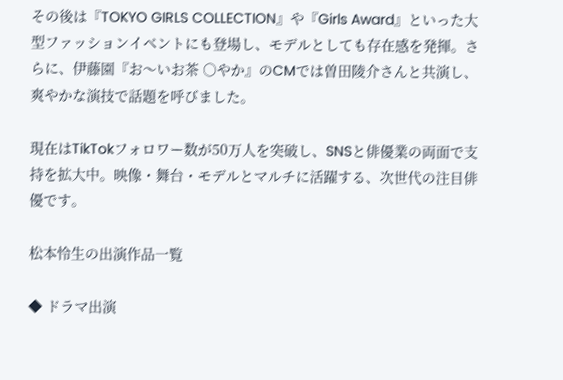その後は『TOKYO GIRLS COLLECTION』や『Girls Award』といった大型ファッションイベントにも登場し、モデルとしても存在感を発揮。さらに、伊藤園『お〜いお茶 ○やか』のCMでは曽田陵介さんと共演し、爽やかな演技で話題を呼びました。

現在はTikTokフォロワー数が50万人を突破し、SNSと俳優業の両面で支持を拡大中。映像・舞台・モデルとマルチに活躍する、次世代の注目俳優です。

松本怜生の出演作品一覧

◆ ドラマ出演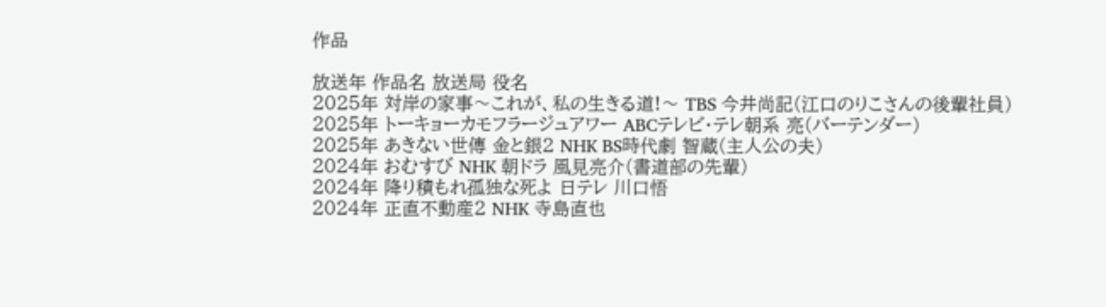作品

放送年 作品名 放送局 役名
2025年 対岸の家事〜これが、私の生きる道!〜 TBS 今井尚記(江口のりこさんの後輩社員)
2025年 トーキョーカモフラージュアワー ABCテレビ・テレ朝系 亮(バーテンダー)
2025年 あきない世傳 金と銀2 NHK BS時代劇 智蔵(主人公の夫)
2024年 おむすび NHK 朝ドラ 風見亮介(書道部の先輩)
2024年 降り積もれ孤独な死よ 日テレ 川口悟
2024年 正直不動産2 NHK 寺島直也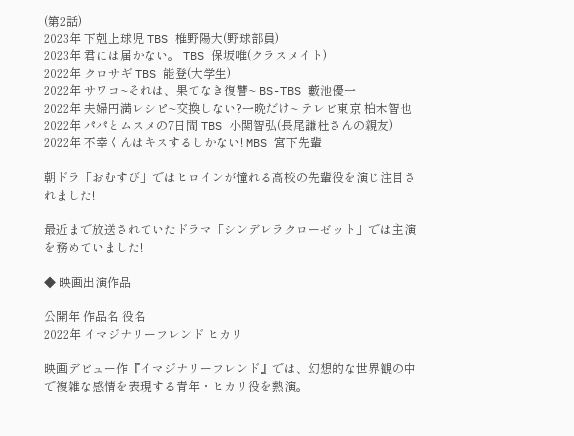(第2話)
2023年 下剋上球児 TBS 椎野陽大(野球部員)
2023年 君には届かない。 TBS 保坂唯(クラスメイト)
2022年 クロサギ TBS 能登(大学生)
2022年 サワコ~それは、果てなき復讐~ BS-TBS 藪池優一
2022年 夫婦円満レシピ~交換しない?一晩だけ~ テレビ東京 柏木智也
2022年 パパとムスメの7日間 TBS 小関智弘(長尾謙杜さんの親友)
2022年 不幸くんはキスするしかない! MBS 宮下先輩

朝ドラ「おむすび」ではヒロインが憧れる高校の先輩役を演じ注目されました!

最近まで放送されていたドラマ「シンデレラクローゼット」では主演を務めていました!

◆ 映画出演作品

公開年 作品名 役名
2022年 イマジナリーフレンド ヒカリ

映画デビュー作『イマジナリーフレンド』では、幻想的な世界観の中で複雑な感情を表現する青年・ヒカリ役を熱演。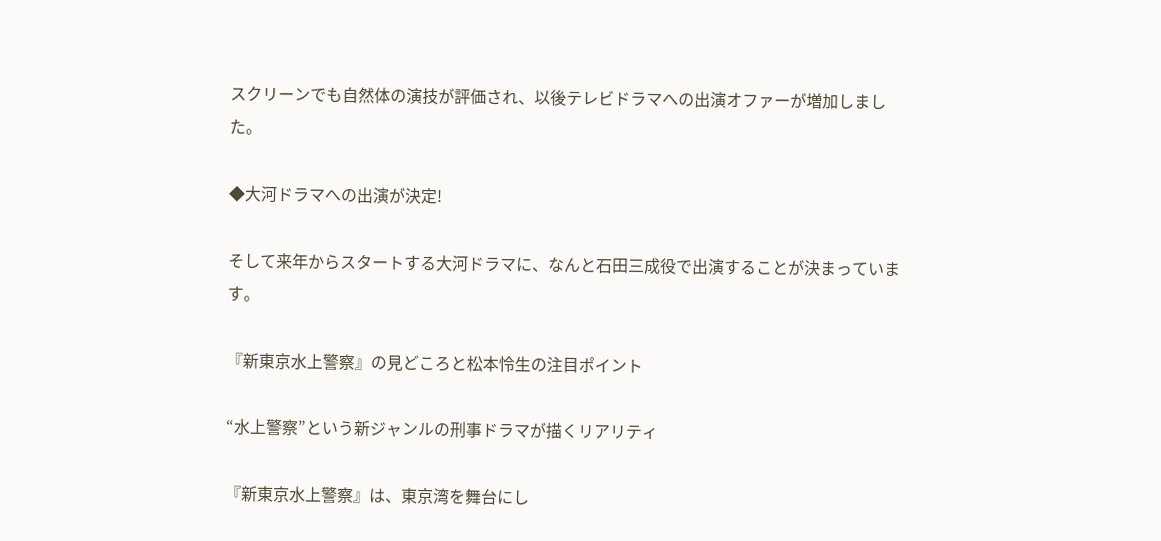スクリーンでも自然体の演技が評価され、以後テレビドラマへの出演オファーが増加しました。

◆大河ドラマへの出演が決定!

そして来年からスタートする大河ドラマに、なんと石田三成役で出演することが決まっています。

『新東京水上警察』の見どころと松本怜生の注目ポイント

“水上警察”という新ジャンルの刑事ドラマが描くリアリティ

『新東京水上警察』は、東京湾を舞台にし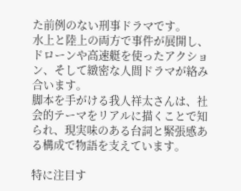た前例のない刑事ドラマです。
水上と陸上の両方で事件が展開し、ドローンや高速艇を使ったアクション、そして緻密な人間ドラマが絡み合います。
脚本を手がける我人祥太さんは、社会的テーマをリアルに描くことで知られ、現実味のある台詞と緊張感ある構成で物語を支えています。

特に注目す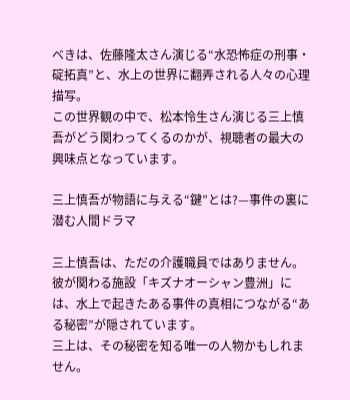べきは、佐藤隆太さん演じる“水恐怖症の刑事・碇拓真”と、水上の世界に翻弄される人々の心理描写。
この世界観の中で、松本怜生さん演じる三上慎吾がどう関わってくるのかが、視聴者の最大の興味点となっています。

三上慎吾が物語に与える“鍵”とは?—事件の裏に潜む人間ドラマ

三上慎吾は、ただの介護職員ではありません。
彼が関わる施設「キズナオーシャン豊洲」には、水上で起きたある事件の真相につながる“ある秘密”が隠されています。
三上は、その秘密を知る唯一の人物かもしれません。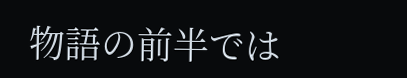物語の前半では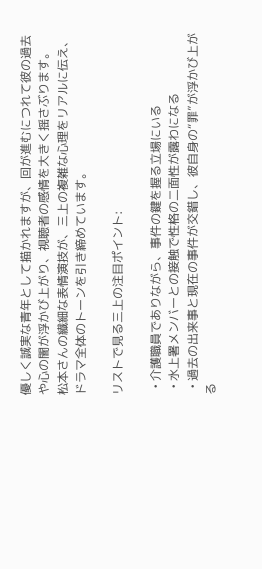優しく誠実な青年として描かれますが、回が進むにつれて彼の過去や心の闇が浮かび上がり、視聴者の感情を大きく揺さぶります。
松本さんの繊細な表情演技が、三上の複雑な心理をリアルに伝え、ドラマ全体のトーンを引き締めています。

リストで見る三上の注目ポイント:

  • 介護職員でありながら、事件の鍵を握る立場にいる
  • 水上署メンバーとの接触で性格の二面性が露わになる
  • 過去の出来事と現在の事件が交錯し、彼自身の“罪”が浮かび上がる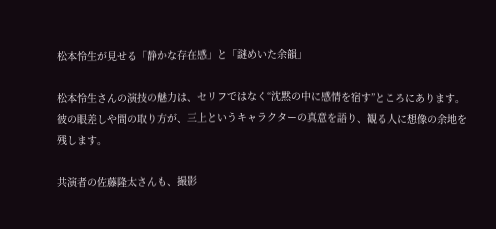松本怜生が見せる「静かな存在感」と「謎めいた余韻」

松本怜生さんの演技の魅力は、セリフではなく“沈黙の中に感情を宿す”ところにあります。
彼の眼差しや間の取り方が、三上というキャラクターの真意を語り、観る人に想像の余地を残します。

共演者の佐藤隆太さんも、撮影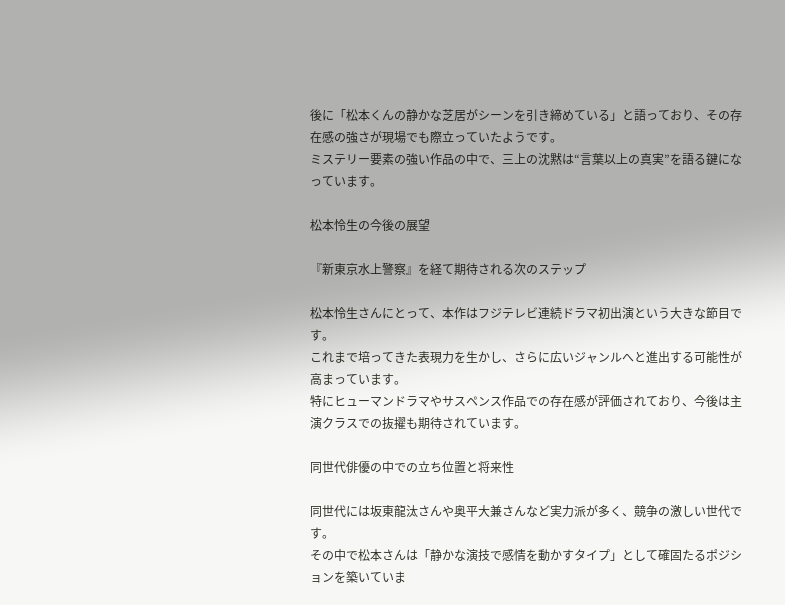後に「松本くんの静かな芝居がシーンを引き締めている」と語っており、その存在感の強さが現場でも際立っていたようです。
ミステリー要素の強い作品の中で、三上の沈黙は“言葉以上の真実”を語る鍵になっています。

松本怜生の今後の展望

『新東京水上警察』を経て期待される次のステップ

松本怜生さんにとって、本作はフジテレビ連続ドラマ初出演という大きな節目です。
これまで培ってきた表現力を生かし、さらに広いジャンルへと進出する可能性が高まっています。
特にヒューマンドラマやサスペンス作品での存在感が評価されており、今後は主演クラスでの抜擢も期待されています。

同世代俳優の中での立ち位置と将来性

同世代には坂東龍汰さんや奥平大兼さんなど実力派が多く、競争の激しい世代です。
その中で松本さんは「静かな演技で感情を動かすタイプ」として確固たるポジションを築いていま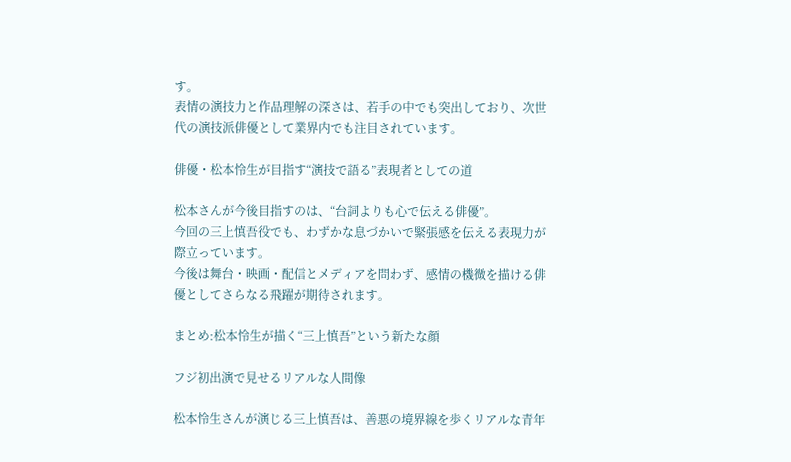す。
表情の演技力と作品理解の深さは、若手の中でも突出しており、次世代の演技派俳優として業界内でも注目されています。

俳優・松本怜生が目指す“演技で語る”表現者としての道

松本さんが今後目指すのは、“台詞よりも心で伝える俳優”。
今回の三上慎吾役でも、わずかな息づかいで緊張感を伝える表現力が際立っています。
今後は舞台・映画・配信とメディアを問わず、感情の機微を描ける俳優としてさらなる飛躍が期待されます。

まとめ:松本怜生が描く“三上慎吾”という新たな顔

フジ初出演で見せるリアルな人間像

松本怜生さんが演じる三上慎吾は、善悪の境界線を歩くリアルな青年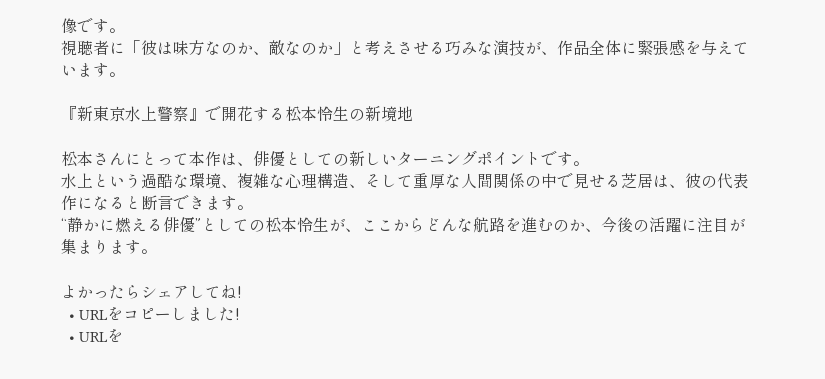像です。
視聴者に「彼は味方なのか、敵なのか」と考えさせる巧みな演技が、作品全体に緊張感を与えています。

『新東京水上警察』で開花する松本怜生の新境地

松本さんにとって本作は、俳優としての新しいターニングポイントです。
水上という過酷な環境、複雑な心理構造、そして重厚な人間関係の中で見せる芝居は、彼の代表作になると断言できます。
“静かに燃える俳優”としての松本怜生が、ここからどんな航路を進むのか、今後の活躍に注目が集まります。

よかったらシェアしてね!
  • URLをコピーしました!
  • URLを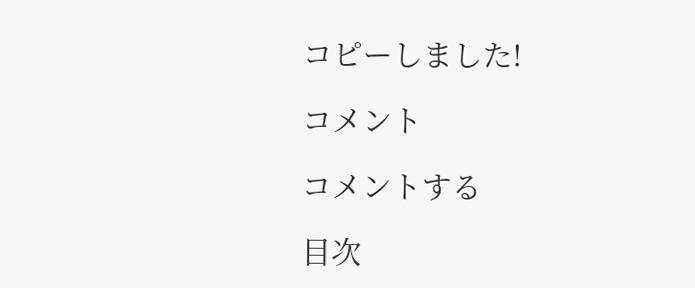コピーしました!

コメント

コメントする

目次